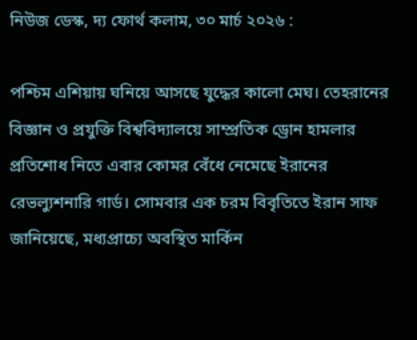নিউজ ডেস্ক, দ্য ফোর্থ কলাম, ৩০ মার্চ ২০২৬ :

পশ্চিম এশিয়ায় ঘনিয়ে আসছে যুদ্ধের কালো মেঘ। তেহরানের বিজ্ঞান ও প্রযুক্তি বিশ্ববিদ্যালয়ে সাম্প্রতিক ড্রোন হামলার প্রতিশোধ নিতে এবার কোমর বেঁধে নেমেছে ইরানের রেভল্যুশনারি গার্ড। সোমবার এক চরম বিবৃতিতে ইরান সাফ জানিয়েছে, মধ্যপ্রাচ্যে অবস্থিত মার্কিন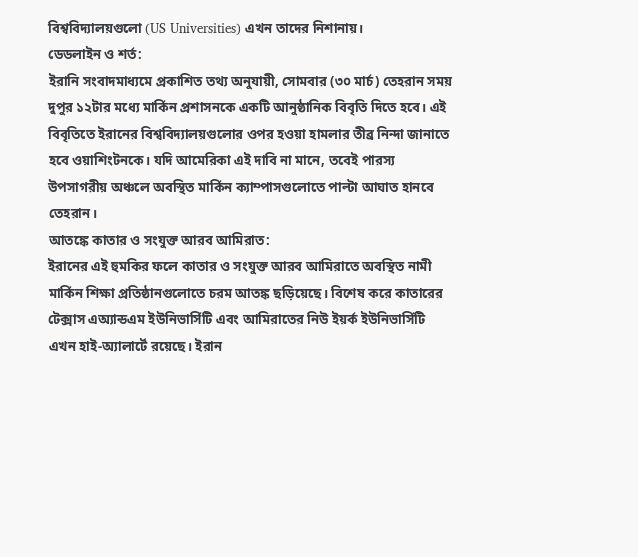বিশ্ববিদ্যালয়গুলো (US Universities) এখন তাদের নিশানায়।
ডেডলাইন ও শর্ত:
ইরানি সংবাদমাধ্যমে প্রকাশিত তথ্য অনুযায়ী, সোমবার (৩০ মার্চ) তেহরান সময় দুপুর ১২টার মধ্যে মার্কিন প্রশাসনকে একটি আনুষ্ঠানিক বিবৃতি দিতে হবে। এই বিবৃতিতে ইরানের বিশ্ববিদ্যালয়গুলোর ওপর হওয়া হামলার তীব্র নিন্দা জানাতে হবে ওয়াশিংটনকে। যদি আমেরিকা এই দাবি না মানে, তবেই পারস্য উপসাগরীয় অঞ্চলে অবস্থিত মার্কিন ক্যাম্পাসগুলোতে পাল্টা আঘাত হানবে তেহরান।
আতঙ্কে কাতার ও সংযুক্ত আরব আমিরাত:
ইরানের এই হুমকির ফলে কাতার ও সংযুক্ত আরব আমিরাতে অবস্থিত নামী মার্কিন শিক্ষা প্রতিষ্ঠানগুলোতে চরম আতঙ্ক ছড়িয়েছে। বিশেষ করে কাতারের টেক্সাস এঅ্যান্ডএম ইউনিভার্সিটি এবং আমিরাতের নিউ ইয়র্ক ইউনিভার্সিটি এখন হাই-অ্যালার্টে রয়েছে। ইরান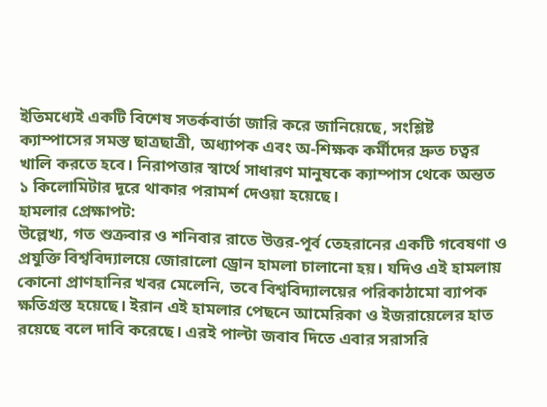ইতিমধ্যেই একটি বিশেষ সতর্কবার্তা জারি করে জানিয়েছে, সংশ্লিষ্ট ক্যাম্পাসের সমস্ত ছাত্রছাত্রী, অধ্যাপক এবং অ-শিক্ষক কর্মীদের দ্রুত চত্বর খালি করতে হবে। নিরাপত্তার স্বার্থে সাধারণ মানুষকে ক্যাম্পাস থেকে অন্তত ১ কিলোমিটার দূরে থাকার পরামর্শ দেওয়া হয়েছে।
হামলার প্রেক্ষাপট:
উল্লেখ্য, গত শুক্রবার ও শনিবার রাতে উত্তর-পূর্ব তেহরানের একটি গবেষণা ও প্রযুক্তি বিশ্ববিদ্যালয়ে জোরালো ড্রোন হামলা চালানো হয়। যদিও এই হামলায় কোনো প্রাণহানির খবর মেলেনি, তবে বিশ্ববিদ্যালয়ের পরিকাঠামো ব্যাপক ক্ষতিগ্রস্ত হয়েছে। ইরান এই হামলার পেছনে আমেরিকা ও ইজরায়েলের হাত রয়েছে বলে দাবি করেছে। এরই পাল্টা জবাব দিতে এবার সরাসরি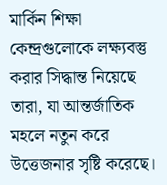মার্কিন শিক্ষা কেন্দ্রগুলোকে লক্ষ্যবস্তু করার সিদ্ধান্ত নিয়েছে তারা, যা আন্তর্জাতিক মহলে নতুন করে উত্তেজনার সৃষ্টি করেছে।